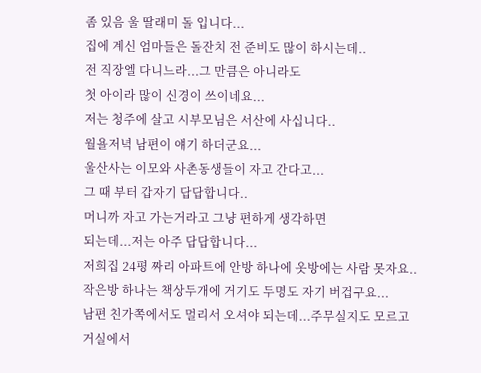좀 있음 울 딸래미 돌 입니다...
집에 계신 엄마들은 돌잔치 전 준비도 많이 하시는데..
전 직장엘 다니느라...그 만큼은 아니라도
첫 아이라 많이 신경이 쓰이네요...
저는 청주에 살고 시부모님은 서산에 사십니다..
월욜저녁 남편이 얘기 하더군요...
울산사는 이모와 사촌동생들이 자고 간다고...
그 때 부터 갑자기 답답합니다..
머니까 자고 가는거라고 그냥 편하게 생각하면
되는데...저는 아주 답답합니다...
저희집 24평 짜리 아파트에 안방 하나에 옷방에는 사람 못자요..
작은방 하나는 책상두개에 거기도 두명도 자기 버겁구요...
남편 친가쪽에서도 멀리서 오셔야 되는데...주무실지도 모르고
거실에서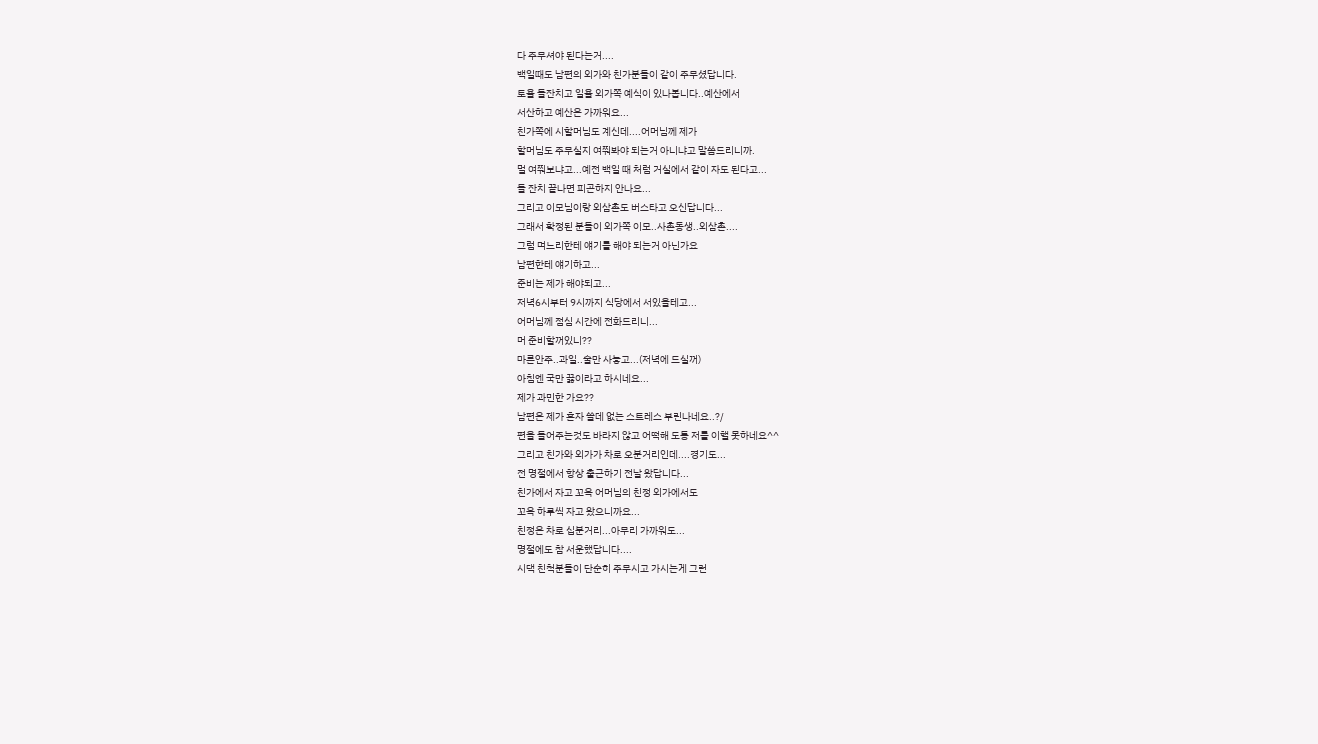다 주무셔야 된다는거....
백일때도 남편의 외가와 친가분들이 같이 주무셨답니다.
토욜 돌잔치고 일욜 외가쪽 예식이 있나봅니다..예산에서
서산하고 예산은 가까워요...
친가쪽에 시할머님도 계신데....어머님께 제가
할머님도 주무실지 여쭤봐야 되는거 아니냐고 말씀드리니까.
멀 여쭤보냐고...예전 백일 때 처럼 거실에서 같이 자도 된다고...
돌 잔치 끝나면 피곤하지 안나요...
그리고 이모님이랑 외삼촌도 버스타고 오신답니다...
그래서 확정된 분들이 외가쪽 이모..사촌동생..외삼촌....
그럼 며느리한테 얘기를 해야 되는거 아닌가요
남편한테 얘기하고...
준비는 제가 해야되고...
저녁6시부터 9시까지 식당에서 서있을테고...
어머님께 점심 시간에 전화드리니...
머 준비할꺼있니??
마른안주..과일..술만 사놓고...(저녁에 드실꺼)
아침엔 국만 끓이라고 하시네요...
제가 과민한 가요??
남편은 제가 혼자 쓸데 없는 스트레스 부린나네요..?/
편을 들어주는것도 바라지 않고 어떡해 도통 저를 이핼 못하네요^^
그리고 친가와 외가가 차로 오분거리인데....경기도...
전 명절에서 항상 출근하기 전날 왔답니다...
친가에서 자고 꼬옥 어머님의 친정 외가에서도
꼬옥 하루씩 자고 왔으니까요...
친정은 차로 십분거리...아무리 가까워도...
명절에도 참 서운했답니다....
시댁 친척분들이 단순히 주무시고 가시는게 그런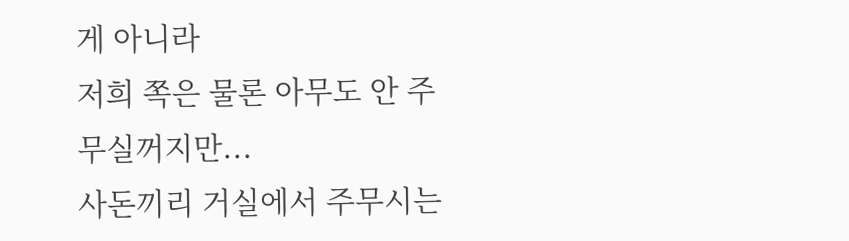게 아니라
저희 쪽은 물론 아무도 안 주무실꺼지만...
사돈끼리 거실에서 주무시는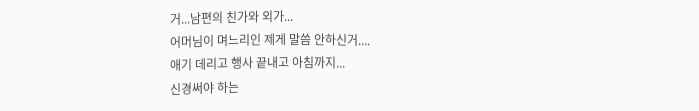거...남편의 친가와 외가...
어머님이 며느리인 제게 말씀 안하신거....
애기 데리고 행사 끝내고 아침까지...
신경써야 하는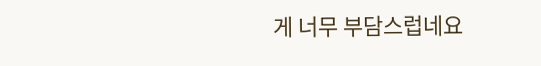게 너무 부담스럽네요